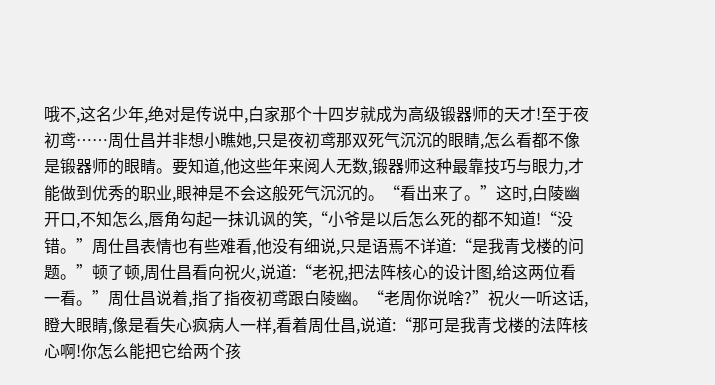哦不,这名少年,绝对是传说中,白家那个十四岁就成为高级锻器师的天才!至于夜初鸢……周仕昌并非想小瞧她,只是夜初鸢那双死气沉沉的眼睛,怎么看都不像是锻器师的眼睛。要知道,他这些年来阅人无数,锻器师这种最靠技巧与眼力,才能做到优秀的职业,眼神是不会这般死气沉沉的。“看出来了。”这时,白陵幽开口,不知怎么,唇角勾起一抹讥讽的笑,“小爷是以后怎么死的都不知道!“没错。”周仕昌表情也有些难看,他没有细说,只是语焉不详道:“是我青戈楼的问题。”顿了顿,周仕昌看向祝火,说道:“老祝,把法阵核心的设计图,给这两位看一看。”周仕昌说着,指了指夜初鸢跟白陵幽。“老周你说啥?”祝火一听这话,瞪大眼睛,像是看失心疯病人一样,看着周仕昌,说道:“那可是我青戈楼的法阵核心啊!你怎么能把它给两个孩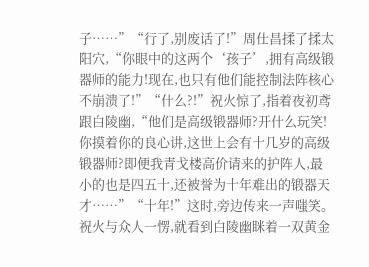子……”“行了,别废话了!”周仕昌揉了揉太阳穴,“你眼中的这两个‘孩子’,拥有高级锻器师的能力!现在,也只有他们能控制法阵核心不崩溃了!”“什么?!”祝火惊了,指着夜初鸢跟白陵幽,“他们是高级锻器师?开什么玩笑!你摸着你的良心讲,这世上会有十几岁的高级锻器师?即便我青戈楼高价请来的护阵人,最小的也是四五十,还被誉为十年难出的锻器天才……”“十年!”这时,旁边传来一声嗤笑。祝火与众人一愣,就看到白陵幽眯着一双黄金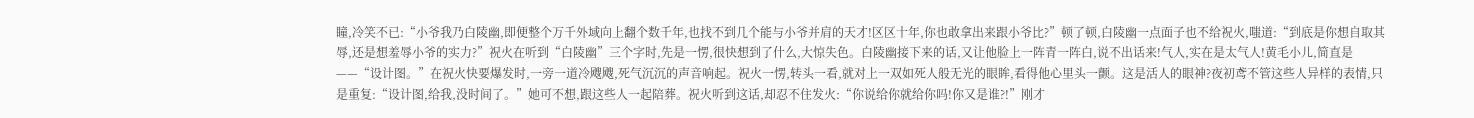瞳,冷笑不已:“小爷我乃白陵幽,即便整个万千外域向上翻个数千年,也找不到几个能与小爷并肩的天才!区区十年,你也敢拿出来跟小爷比?”顿了顿,白陵幽一点面子也不给祝火,嗤道:“到底是你想自取其辱,还是想羞辱小爷的实力?”祝火在听到“白陵幽”三个字时,先是一愣,很快想到了什么,大惊失色。白陵幽接下来的话,又让他脸上一阵青一阵白,说不出话来!气人,实在是太气人!黄毛小儿,简直是——“设计图。”在祝火快要爆发时,一旁一道冷飕飕,死气沉沉的声音响起。祝火一愣,转头一看,就对上一双如死人般无光的眼眸,看得他心里头一颤。这是活人的眼神?夜初鸢不管这些人异样的表情,只是重复:“设计图,给我,没时间了。”她可不想,跟这些人一起陪葬。祝火听到这话,却忍不住发火:“你说给你就给你吗!你又是谁?!”刚才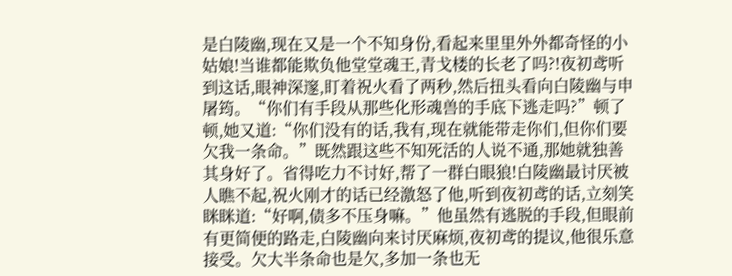是白陵幽,现在又是一个不知身份,看起来里里外外都奇怪的小姑娘!当谁都能欺负他堂堂魂王,青戈楼的长老了吗?!夜初鸢听到这话,眼神深邃,盯着祝火看了两秒,然后扭头看向白陵幽与申屠筠。“你们有手段从那些化形魂兽的手底下逃走吗?”顿了顿,她又道:“你们没有的话,我有,现在就能带走你们,但你们要欠我一条命。”既然跟这些不知死活的人说不通,那她就独善其身好了。省得吃力不讨好,帮了一群白眼狼!白陵幽最讨厌被人瞧不起,祝火刚才的话已经激怒了他,听到夜初鸢的话,立刻笑眯眯道:“好啊,债多不压身嘛。”他虽然有逃脱的手段,但眼前有更简便的路走,白陵幽向来讨厌麻烦,夜初鸢的提议,他很乐意接受。欠大半条命也是欠,多加一条也无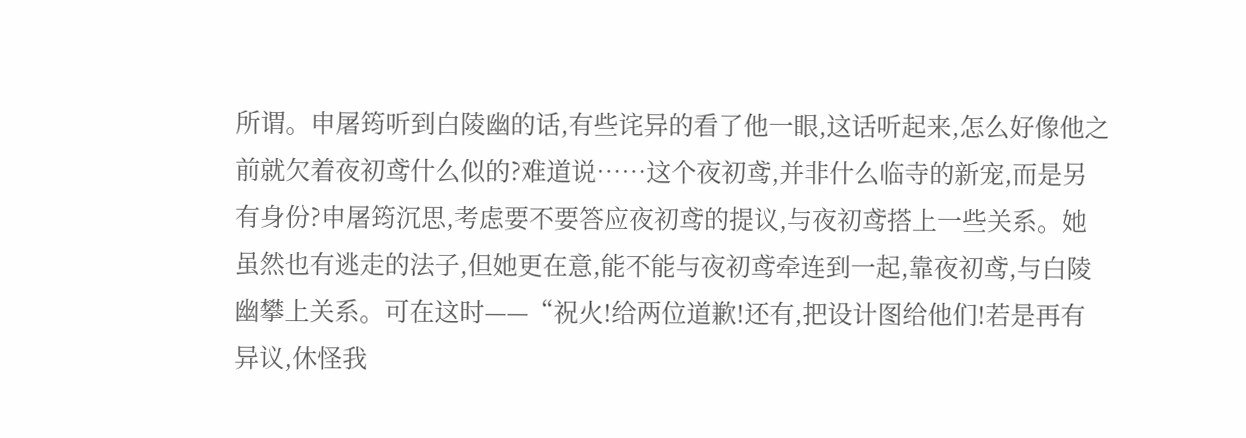所谓。申屠筠听到白陵幽的话,有些诧异的看了他一眼,这话听起来,怎么好像他之前就欠着夜初鸢什么似的?难道说……这个夜初鸢,并非什么临寺的新宠,而是另有身份?申屠筠沉思,考虑要不要答应夜初鸢的提议,与夜初鸢搭上一些关系。她虽然也有逃走的法子,但她更在意,能不能与夜初鸢牵连到一起,靠夜初鸢,与白陵幽攀上关系。可在这时——“祝火!给两位道歉!还有,把设计图给他们!若是再有异议,休怪我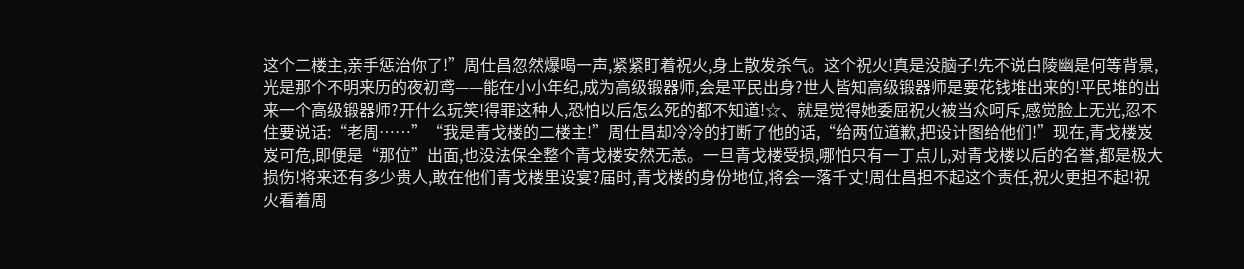这个二楼主,亲手惩治你了!”周仕昌忽然爆喝一声,紧紧盯着祝火,身上散发杀气。这个祝火!真是没脑子!先不说白陵幽是何等背景,光是那个不明来历的夜初鸢——能在小小年纪,成为高级锻器师,会是平民出身?世人皆知高级锻器师是要花钱堆出来的!平民堆的出来一个高级锻器师?开什么玩笑!得罪这种人,恐怕以后怎么死的都不知道!☆、就是觉得她委屈祝火被当众呵斥,感觉脸上无光,忍不住要说话:“老周……”“我是青戈楼的二楼主!”周仕昌却冷冷的打断了他的话,“给两位道歉,把设计图给他们!”现在,青戈楼岌岌可危,即便是“那位”出面,也没法保全整个青戈楼安然无恙。一旦青戈楼受损,哪怕只有一丁点儿,对青戈楼以后的名誉,都是极大损伤!将来还有多少贵人,敢在他们青戈楼里设宴?届时,青戈楼的身份地位,将会一落千丈!周仕昌担不起这个责任,祝火更担不起!祝火看着周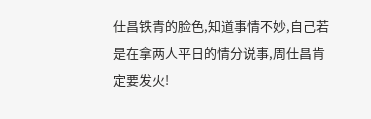仕昌铁青的脸色,知道事情不妙,自己若是在拿两人平日的情分说事,周仕昌肯定要发火!